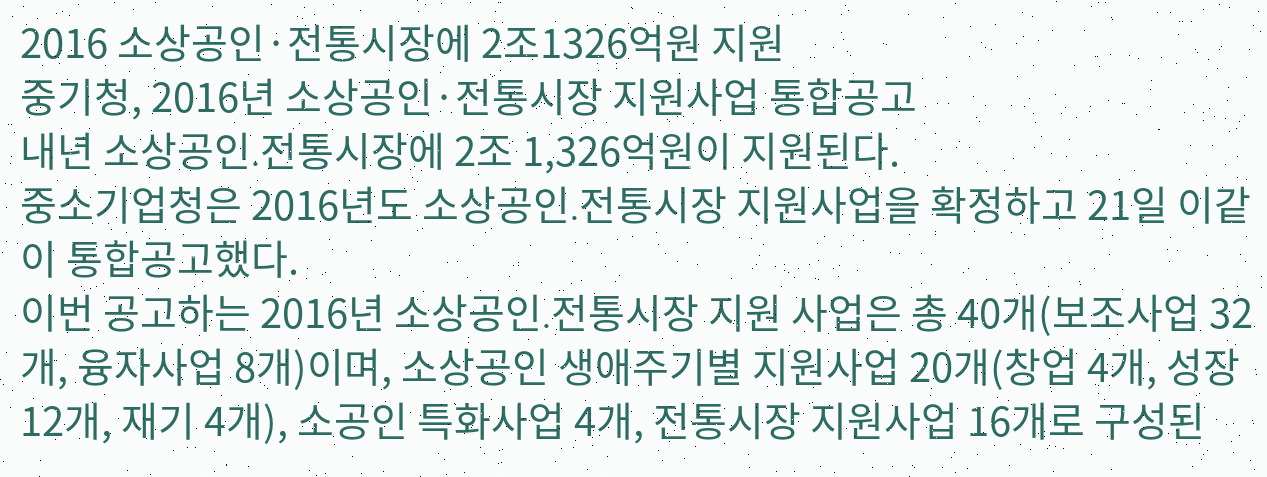2016 소상공인·전통시장에 2조1326억원 지원
중기청, 2016년 소상공인·전통시장 지원사업 통합공고
내년 소상공인․전통시장에 2조 1,326억원이 지원된다.
중소기업청은 2016년도 소상공인․전통시장 지원사업을 확정하고 21일 이같이 통합공고했다.
이번 공고하는 2016년 소상공인․전통시장 지원 사업은 총 40개(보조사업 32개, 융자사업 8개)이며, 소상공인 생애주기별 지원사업 20개(창업 4개, 성장 12개, 재기 4개), 소공인 특화사업 4개, 전통시장 지원사업 16개로 구성된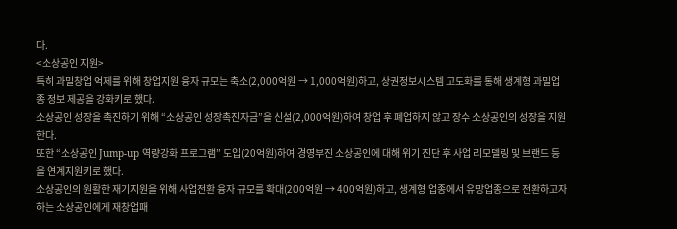다.
<소상공인 지원>
특히 과밀창업 억제를 위해 창업지원 융자 규모는 축소(2,000억원 → 1,000억원)하고, 상권정보시스템 고도화를 통해 생계형 과밀업종 정보 제공을 강화키로 했다.
소상공인 성장을 촉진하기 위해 “소상공인 성장촉진자금”을 신설(2,000억원)하여 창업 후 폐업하지 않고 장수 소상공인의 성장을 지원한다.
또한 “소상공인 Jump-up 역량강화 프로그램” 도입(20억원)하여 경영부진 소상공인에 대해 위기 진단 후 사업 리모델링 및 브랜드 등을 연계지원키로 했다.
소상공인의 원활한 재기지원을 위해 사업전환 융자 규모를 확대(200억원 → 400억원)하고, 생계형 업종에서 유망업종으로 전환하고자 하는 소상공인에게 재창업패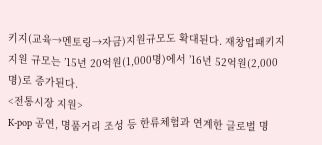키지(교육→멘토링→자금)지원규모도 확대된다. 재창업패키지 지원 규모는 ’15년 20억원(1,000명)에서 ’16년 52억원(2,000명)로 증가된다.
<전통시장 지원>
K-pop 공연, 명품거리 조성 등 한류체험과 연계한 글로벌 명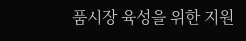품시장 육성을 위한 지원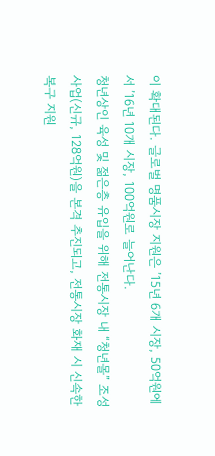이 확대된다. 글로벌 명품시장 지원은 ’15년 6개 시장, 50억원에서 ’16년 10개 시장, 100억원로 늘어난다.
청년상인 육성 및 젊은층 유입을 위해 전통시장 내 “청년몰” 조성사업(신규, 128억원)을 본격 추진되고, 전통시장 화재 시 신속한 복구 지원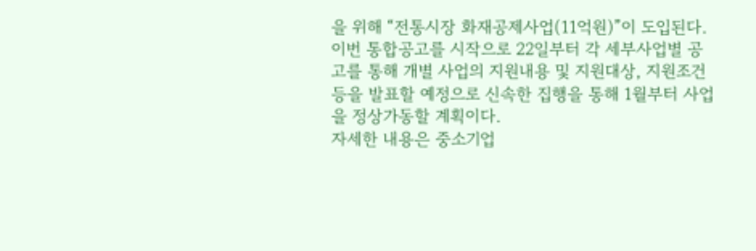을 위해 “전통시장 화재공제사업(11억원)”이 도입된다.
이번 통합공고를 시작으로 22일부터 각 세부사업별 공고를 통해 개별 사업의 지원내용 및 지원대상, 지원조건 등을 발표할 예정으로 신속한 집행을 통해 1월부터 사업을 정상가동할 계획이다.
자세한 내용은 중소기업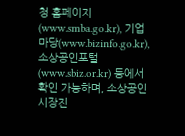청 홈페이지(www.smba.go.kr), 기업마당(www.bizinfo.go.kr), 소상공인포털(www.sbiz.or.kr) 등에서 확인 가능하며, 소상공인시장진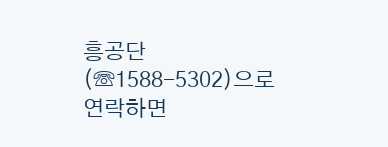흥공단(☏1588-5302)으로 연락하면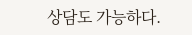상담도 가능하다.